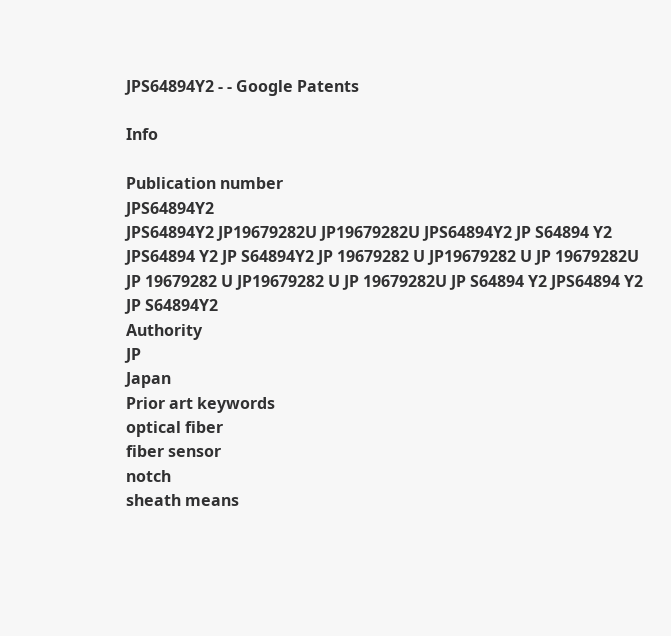JPS64894Y2 - - Google Patents

Info

Publication number
JPS64894Y2
JPS64894Y2 JP19679282U JP19679282U JPS64894Y2 JP S64894 Y2 JPS64894 Y2 JP S64894Y2 JP 19679282 U JP19679282 U JP 19679282U JP 19679282 U JP19679282 U JP 19679282U JP S64894 Y2 JPS64894 Y2 JP S64894Y2
Authority
JP
Japan
Prior art keywords
optical fiber
fiber sensor
notch
sheath means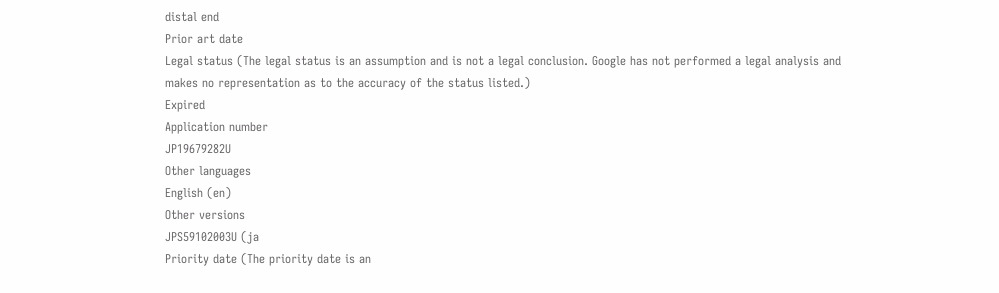distal end
Prior art date
Legal status (The legal status is an assumption and is not a legal conclusion. Google has not performed a legal analysis and makes no representation as to the accuracy of the status listed.)
Expired
Application number
JP19679282U
Other languages
English (en)
Other versions
JPS59102003U (ja
Priority date (The priority date is an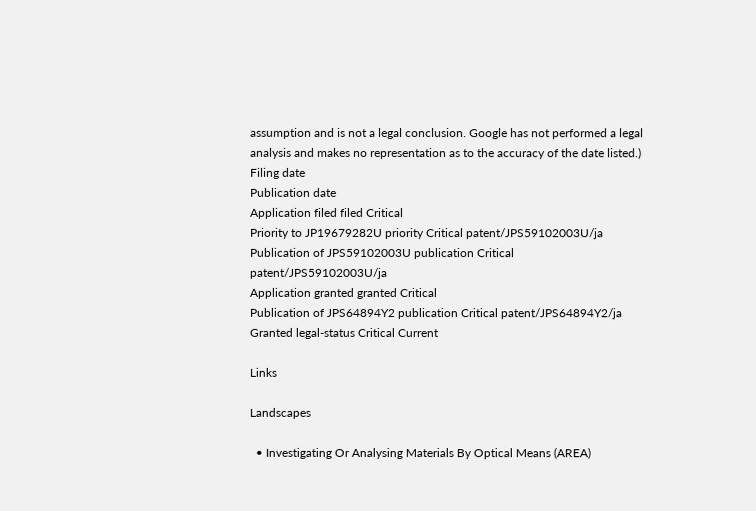assumption and is not a legal conclusion. Google has not performed a legal analysis and makes no representation as to the accuracy of the date listed.)
Filing date
Publication date
Application filed filed Critical
Priority to JP19679282U priority Critical patent/JPS59102003U/ja
Publication of JPS59102003U publication Critical patent/JPS59102003U/ja
Application granted granted Critical
Publication of JPS64894Y2 publication Critical patent/JPS64894Y2/ja
Granted legal-status Critical Current

Links

Landscapes

  • Investigating Or Analysing Materials By Optical Means (AREA)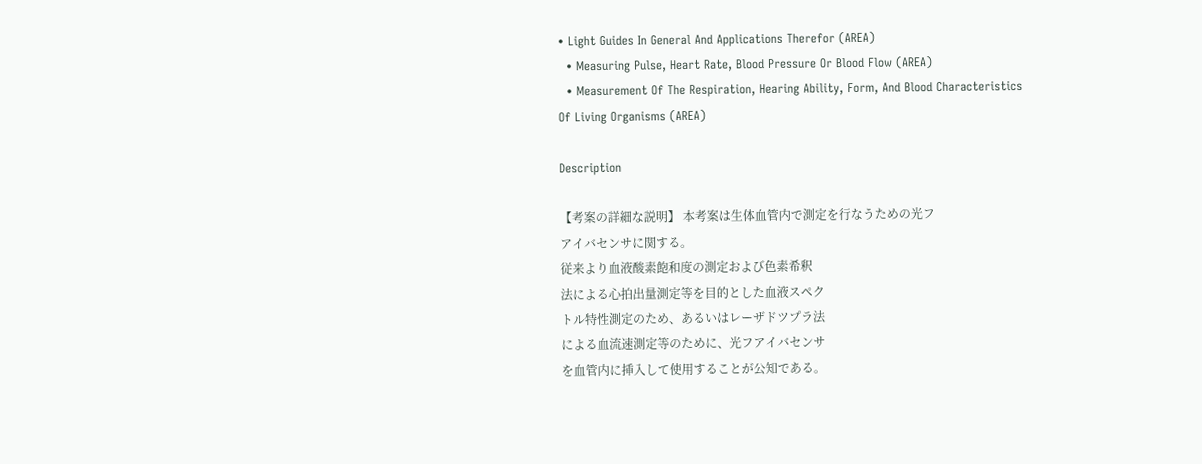• Light Guides In General And Applications Therefor (AREA)
  • Measuring Pulse, Heart Rate, Blood Pressure Or Blood Flow (AREA)
  • Measurement Of The Respiration, Hearing Ability, Form, And Blood Characteristics Of Living Organisms (AREA)

Description

【考案の詳細な説明】 本考案は生体血管内で測定を行なうための光フ
アイバセンサに関する。
従来より血液酸素飽和度の測定および色素希釈
法による心拍出量測定等を目的とした血液スペク
トル特性測定のため、あるいはレーザドツプラ法
による血流速測定等のために、光フアイバセンサ
を血管内に挿入して使用することが公知である。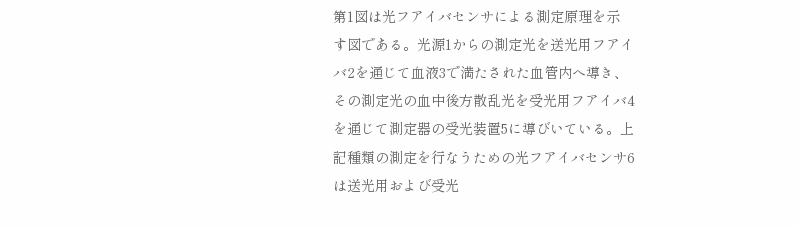第1図は光フアイバセンサによる測定原理を示
す図である。光源1からの測定光を送光用フアイ
バ2を通じて血液3で満たされた血管内へ導き、
その測定光の血中後方散乱光を受光用フアイバ4
を通じて測定器の受光装置5に導びいている。上
記種類の測定を行なうための光フアイバセンサ6
は送光用および受光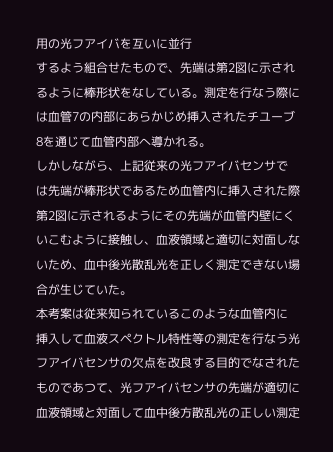用の光フアイバを互いに並行
するよう組合せたもので、先端は第2図に示され
るように棒形状をなしている。測定を行なう際に
は血管7の内部にあらかじめ挿入されたチユーブ
8を通じて血管内部へ導かれる。
しかしながら、上記従来の光フアイバセンサで
は先端が棒形状であるため血管内に挿入された際
第2図に示されるようにその先端が血管内壁にく
いこむように接触し、血液領域と適切に対面しな
いため、血中後光散乱光を正しく測定できない場
合が生じていた。
本考案は従来知られているこのような血管内に
挿入して血液スペクトル特性等の測定を行なう光
フアイバセンサの欠点を改良する目的でなされた
ものであつて、光フアイバセンサの先端が適切に
血液領域と対面して血中後方散乱光の正しい測定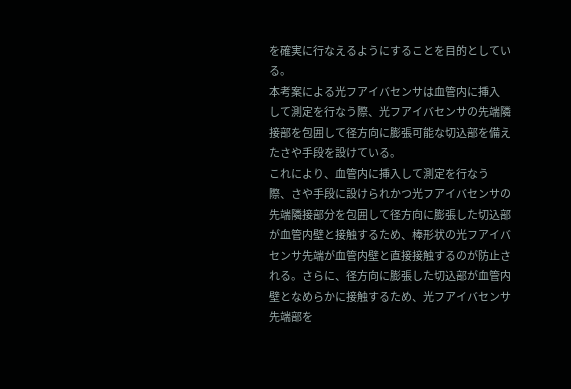を確実に行なえるようにすることを目的としてい
る。
本考案による光フアイバセンサは血管内に挿入
して測定を行なう際、光フアイバセンサの先端隣
接部を包囲して径方向に膨張可能な切込部を備え
たさや手段を設けている。
これにより、血管内に挿入して測定を行なう
際、さや手段に設けられかつ光フアイバセンサの
先端隣接部分を包囲して径方向に膨張した切込部
が血管内壁と接触するため、棒形状の光フアイバ
センサ先端が血管内壁と直接接触するのが防止さ
れる。さらに、径方向に膨張した切込部が血管内
壁となめらかに接触するため、光フアイバセンサ
先端部を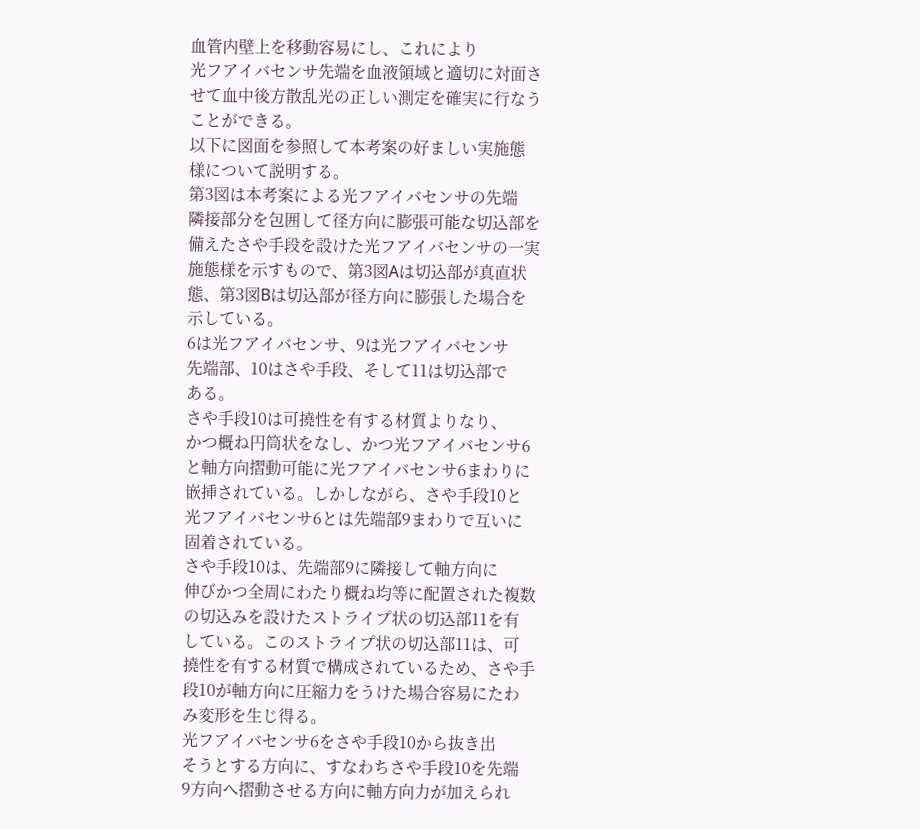血管内壁上を移動容易にし、これにより
光フアイバセンサ先端を血液領域と適切に対面さ
せて血中後方散乱光の正しい測定を確実に行なう
ことができる。
以下に図面を参照して本考案の好ましい実施態
様について説明する。
第3図は本考案による光フアイバセンサの先端
隣接部分を包囲して径方向に膨張可能な切込部を
備えたさや手段を設けた光フアイバセンサの一実
施態様を示すもので、第3図Aは切込部が真直状
態、第3図Bは切込部が径方向に膨張した場合を
示している。
6は光フアイバセンサ、9は光フアイバセンサ
先端部、10はさや手段、そして11は切込部で
ある。
さや手段10は可撓性を有する材質よりなり、
かつ概ね円筒状をなし、かつ光フアイバセンサ6
と軸方向摺動可能に光フアイバセンサ6まわりに
嵌挿されている。しかしながら、さや手段10と
光フアイバセンサ6とは先端部9まわりで互いに
固着されている。
さや手段10は、先端部9に隣接して軸方向に
伸びかつ全周にわたり概ね均等に配置された複数
の切込みを設けたストライプ状の切込部11を有
している。このストライプ状の切込部11は、可
撓性を有する材質で構成されているため、さや手
段10が軸方向に圧縮力をうけた場合容易にたわ
み変形を生じ得る。
光フアイバセンサ6をさや手段10から抜き出
そうとする方向に、すなわちさや手段10を先端
9方向へ摺動させる方向に軸方向力が加えられ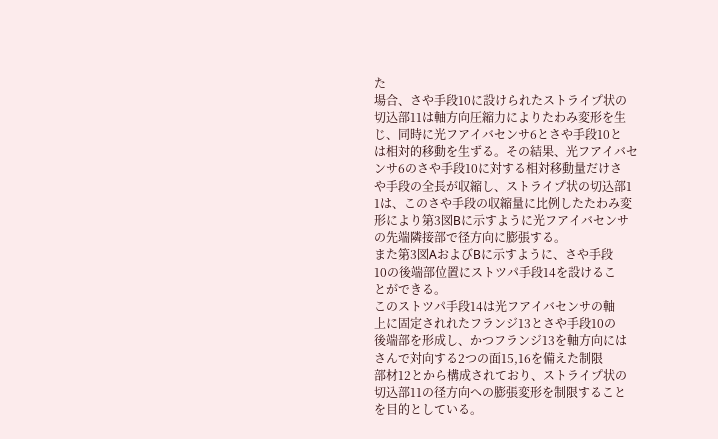た
場合、さや手段10に設けられたストライプ状の
切込部11は軸方向圧縮力によりたわみ変形を生
じ、同時に光フアイバセンサ6とさや手段10と
は相対的移動を生ずる。その結果、光フアイバセ
ンサ6のさや手段10に対する相対移動量だけさ
や手段の全長が収縮し、ストライプ状の切込部1
1は、このさや手段の収縮量に比例したたわみ変
形により第3図Bに示すように光フアイバセンサ
の先端隣接部で径方向に膨張する。
また第3図AおよびBに示すように、さや手段
10の後端部位置にストツパ手段14を設けるこ
とができる。
このストツパ手段14は光フアイバセンサの軸
上に固定されれたフランジ13とさや手段10の
後端部を形成し、かつフランジ13を軸方向には
さんで対向する2つの面15,16を備えた制限
部材12とから構成されており、ストライプ状の
切込部11の径方向への膨張変形を制限すること
を目的としている。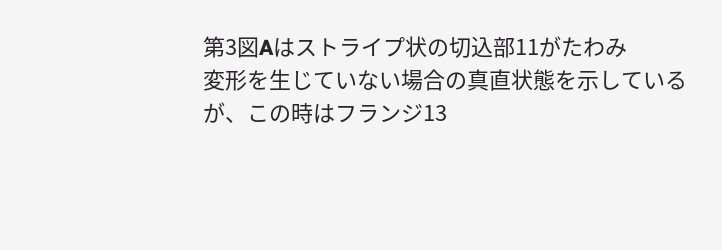第3図Aはストライプ状の切込部11がたわみ
変形を生じていない場合の真直状態を示している
が、この時はフランジ13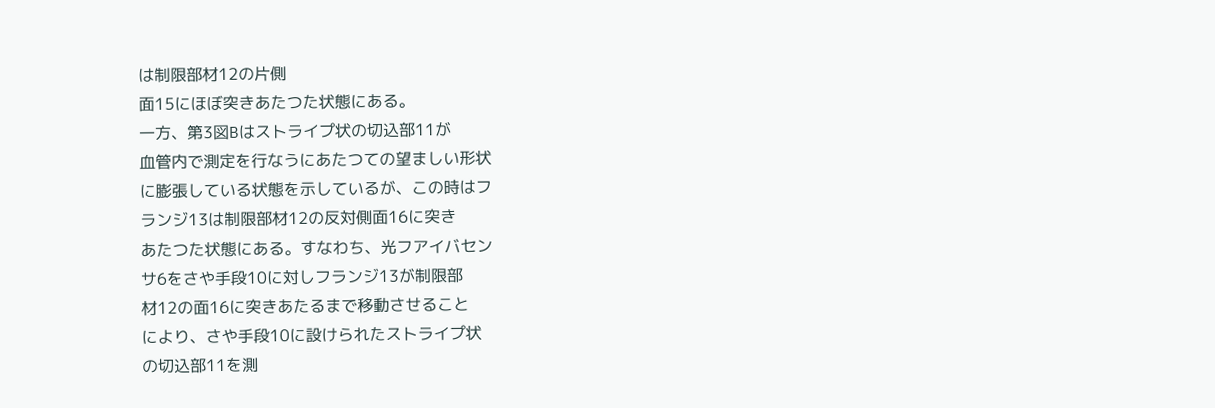は制限部材12の片側
面15にほぼ突きあたつた状態にある。
一方、第3図Bはストライプ状の切込部11が
血管内で測定を行なうにあたつての望ましい形状
に膨張している状態を示しているが、この時はフ
ランジ13は制限部材12の反対側面16に突き
あたつた状態にある。すなわち、光フアイバセン
サ6をさや手段10に対しフランジ13が制限部
材12の面16に突きあたるまで移動させること
により、さや手段10に設けられたストライプ状
の切込部11を測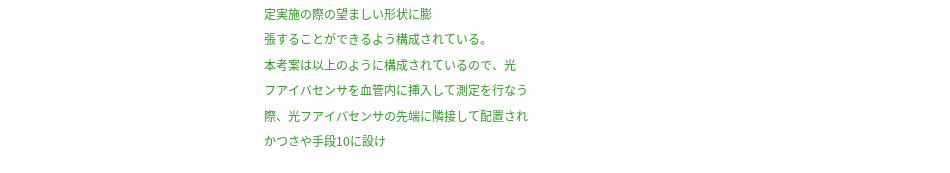定実施の際の望ましい形状に膨
張することができるよう構成されている。
本考案は以上のように構成されているので、光
フアイバセンサを血管内に挿入して測定を行なう
際、光フアイバセンサの先端に隣接して配置され
かつさや手段10に設け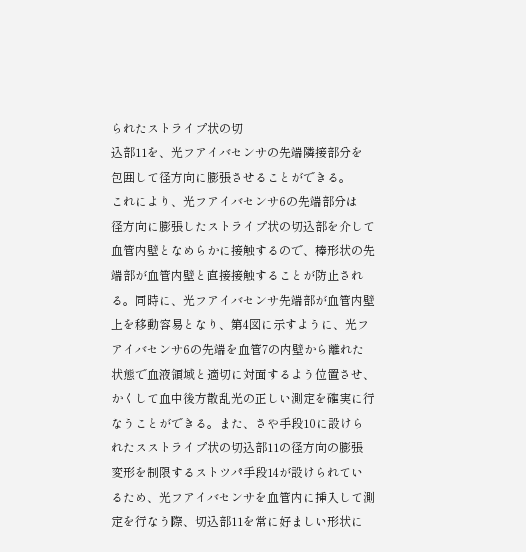られたストライプ状の切
込部11を、光フアイバセンサの先端隣接部分を
包囲して径方向に膨張させることができる。
これにより、光フアイバセンサ6の先端部分は
径方向に膨張したストライプ状の切込部を介して
血管内壁となめらかに接触するので、棒形状の先
端部が血管内壁と直接接触することが防止され
る。同時に、光フアイバセンサ先端部が血管内壁
上を移動容易となり、第4図に示すように、光フ
アイバセンサ6の先端を血管7の内壁から離れた
状態で血液領域と適切に対面するよう位置させ、
かくして血中後方散乱光の正しい測定を確実に行
なうことができる。また、さや手段10に設けら
れたスストライプ状の切込部11の径方向の膨張
変形を制限するストツパ手段14が設けられてい
るため、光フアイバセンサを血管内に挿入して測
定を行なう際、切込部11を常に好ましい形状に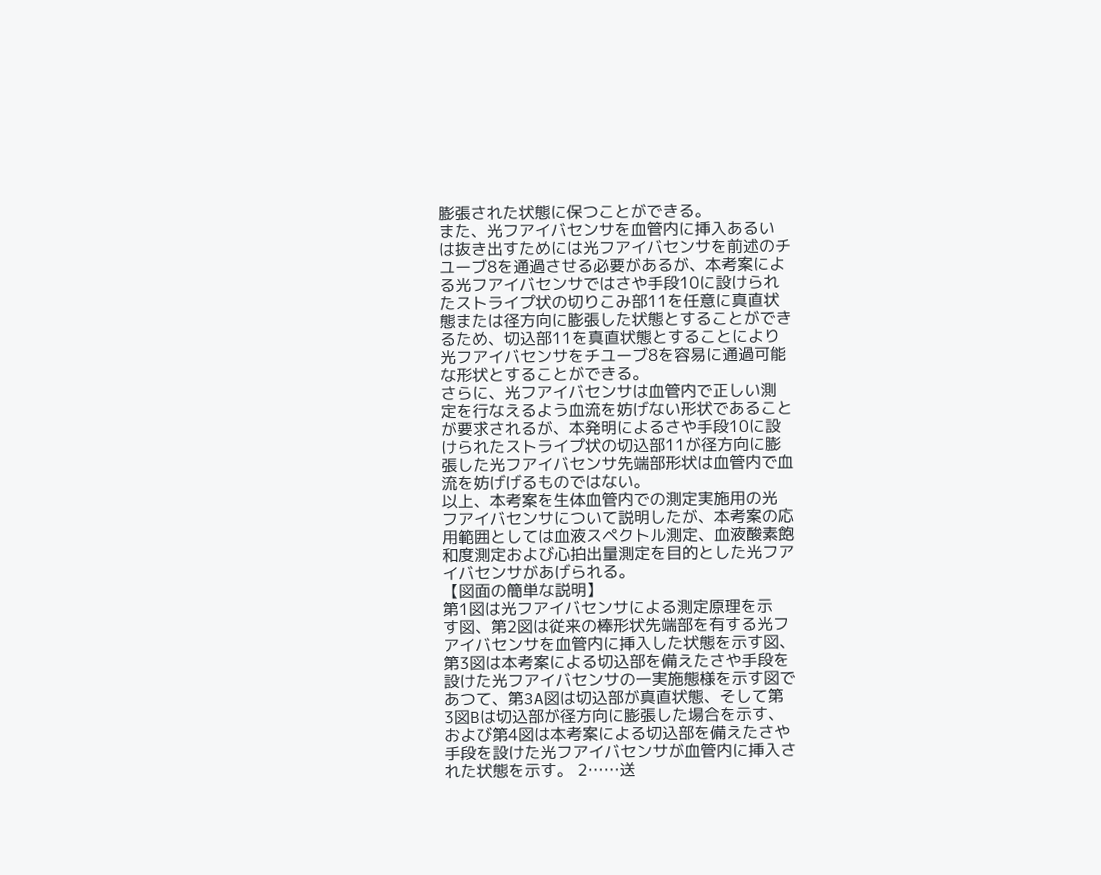膨張された状態に保つことができる。
また、光フアイバセンサを血管内に挿入あるい
は抜き出すためには光フアイバセンサを前述のチ
ユーブ8を通過させる必要があるが、本考案によ
る光フアイバセンサではさや手段10に設けられ
たストライプ状の切りこみ部11を任意に真直状
態または径方向に膨張した状態とすることができ
るため、切込部11を真直状態とすることにより
光フアイバセンサをチユーブ8を容易に通過可能
な形状とすることができる。
さらに、光フアイバセンサは血管内で正しい測
定を行なえるよう血流を妨げない形状であること
が要求されるが、本発明によるさや手段10に設
けられたストライプ状の切込部11が径方向に膨
張した光フアイバセンサ先端部形状は血管内で血
流を妨げげるものではない。
以上、本考案を生体血管内での測定実施用の光
フアイバセンサについて説明したが、本考案の応
用範囲としては血液スペクトル測定、血液酸素飽
和度測定および心拍出量測定を目的とした光フア
イバセンサがあげられる。
【図面の簡単な説明】
第1図は光フアイバセンサによる測定原理を示
す図、第2図は従来の棒形状先端部を有する光フ
アイバセンサを血管内に挿入した状態を示す図、
第3図は本考案による切込部を備えたさや手段を
設けた光フアイバセンサの一実施態様を示す図で
あつて、第3A図は切込部が真直状態、そして第
3図Bは切込部が径方向に膨張した場合を示す、
および第4図は本考案による切込部を備えたさや
手段を設けた光フアイバセンサが血管内に挿入さ
れた状態を示す。 2……送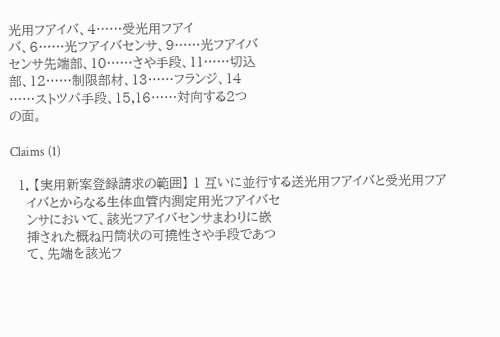光用フアイバ、4……受光用フアイ
バ、6……光フアイバセンサ、9……光フアイバ
センサ先端部、10……さや手段、11……切込
部、12……制限部材、13……フランジ、14
……ストツパ手段、15,16……対向する2つ
の面。

Claims (1)

  1. 【実用新案登録請求の範囲】 1 互いに並行する送光用フアイバと受光用フア
    イバとからなる生体血管内測定用光フアイバセ
    ンサにおいて、該光フアイバセンサまわりに嵌
    挿された概ね円筒状の可撓性さや手段であつ
    て、先端を該光フ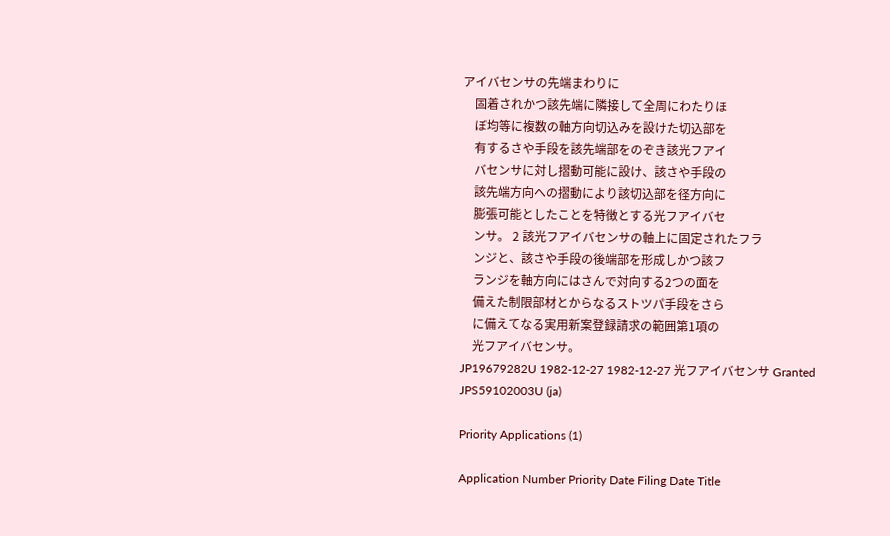アイバセンサの先端まわりに
    固着されかつ該先端に隣接して全周にわたりほ
    ぼ均等に複数の軸方向切込みを設けた切込部を
    有するさや手段を該先端部をのぞき該光フアイ
    バセンサに対し摺動可能に設け、該さや手段の
    該先端方向への摺動により該切込部を径方向に
    膨張可能としたことを特徴とする光フアイバセ
    ンサ。 2 該光フアイバセンサの軸上に固定されたフラ
    ンジと、該さや手段の後端部を形成しかつ該フ
    ランジを軸方向にはさんで対向する2つの面を
    備えた制限部材とからなるストツパ手段をさら
    に備えてなる実用新案登録請求の範囲第1項の
    光フアイバセンサ。
JP19679282U 1982-12-27 1982-12-27 光フアイバセンサ Granted JPS59102003U (ja)

Priority Applications (1)

Application Number Priority Date Filing Date Title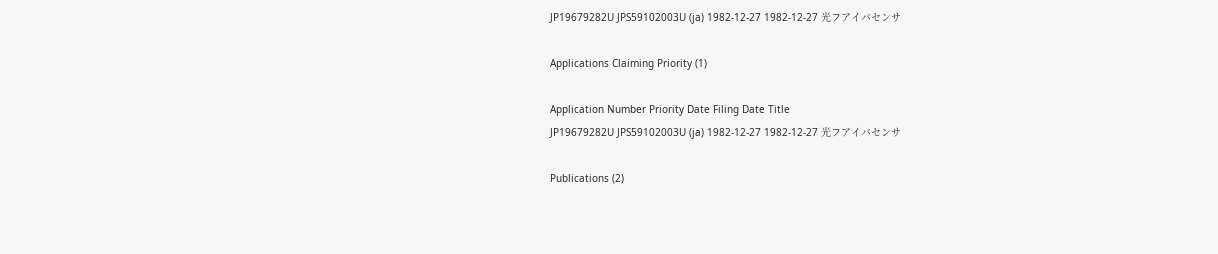JP19679282U JPS59102003U (ja) 1982-12-27 1982-12-27 光フアイバセンサ

Applications Claiming Priority (1)

Application Number Priority Date Filing Date Title
JP19679282U JPS59102003U (ja) 1982-12-27 1982-12-27 光フアイバセンサ

Publications (2)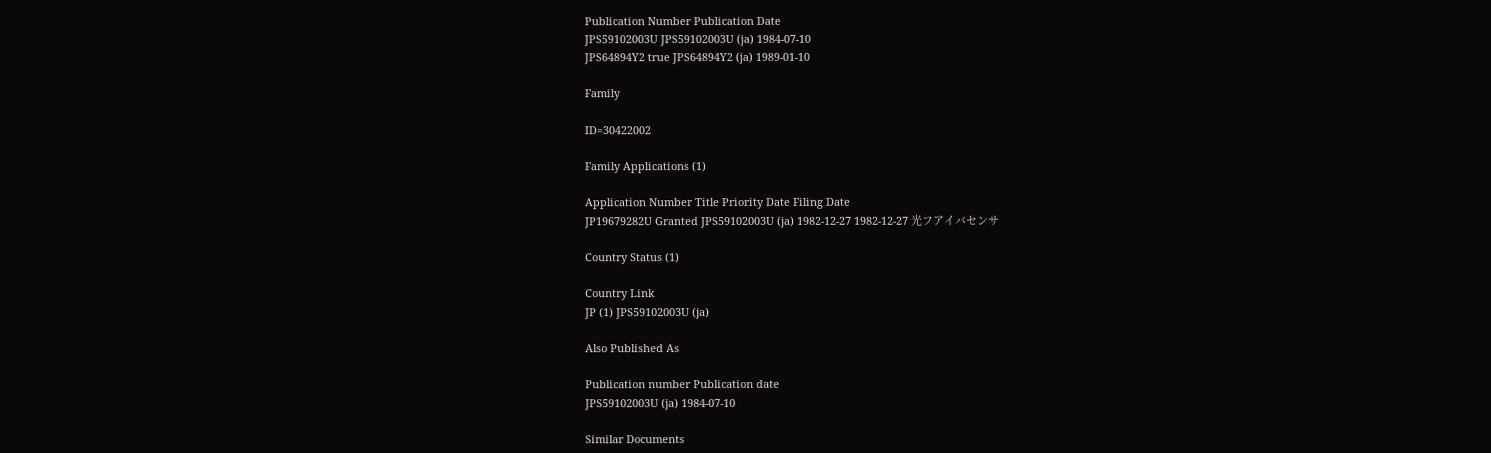Publication Number Publication Date
JPS59102003U JPS59102003U (ja) 1984-07-10
JPS64894Y2 true JPS64894Y2 (ja) 1989-01-10

Family

ID=30422002

Family Applications (1)

Application Number Title Priority Date Filing Date
JP19679282U Granted JPS59102003U (ja) 1982-12-27 1982-12-27 光フアイバセンサ

Country Status (1)

Country Link
JP (1) JPS59102003U (ja)

Also Published As

Publication number Publication date
JPS59102003U (ja) 1984-07-10

Similar Documents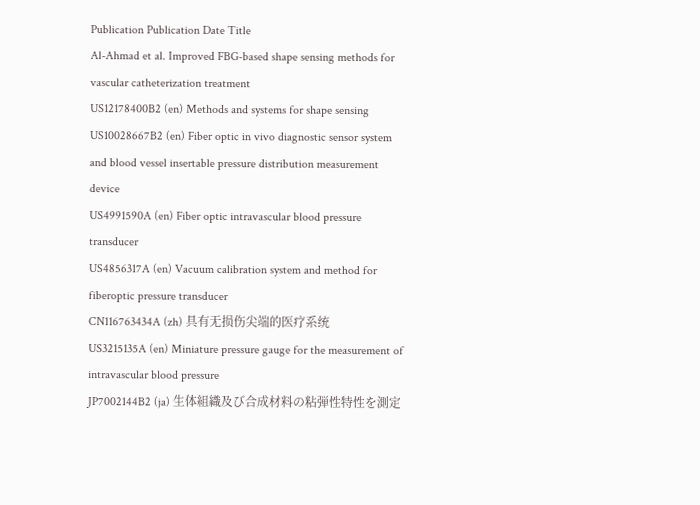Publication Publication Date Title
Al-Ahmad et al. Improved FBG-based shape sensing methods for vascular catheterization treatment
US12178400B2 (en) Methods and systems for shape sensing
US10028667B2 (en) Fiber optic in vivo diagnostic sensor system and blood vessel insertable pressure distribution measurement device
US4991590A (en) Fiber optic intravascular blood pressure transducer
US4856317A (en) Vacuum calibration system and method for fiberoptic pressure transducer
CN116763434A (zh) 具有无损伤尖端的医疗系统
US3215135A (en) Miniature pressure gauge for the measurement of intravascular blood pressure
JP7002144B2 (ja) 生体組織及び合成材料の粘弾性特性を測定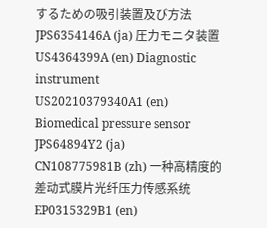するための吸引装置及び方法
JPS6354146A (ja) 圧力モニタ装置
US4364399A (en) Diagnostic instrument
US20210379340A1 (en) Biomedical pressure sensor
JPS64894Y2 (ja)
CN108775981B (zh) 一种高精度的差动式膜片光纤压力传感系统
EP0315329B1 (en)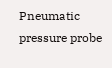Pneumatic pressure probe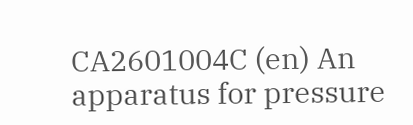CA2601004C (en) An apparatus for pressure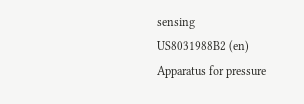sensing
US8031988B2 (en) Apparatus for pressure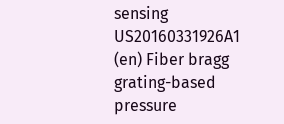sensing
US20160331926A1 (en) Fiber bragg grating-based pressure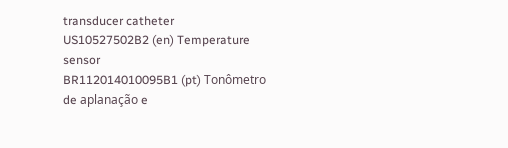transducer catheter
US10527502B2 (en) Temperature sensor
BR112014010095B1 (pt) Tonômetro de aplanação e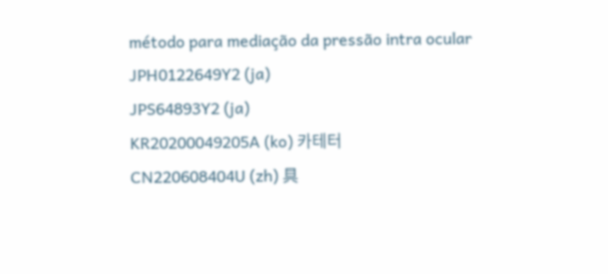método para mediação da pressão intra ocular
JPH0122649Y2 (ja)
JPS64893Y2 (ja)
KR20200049205A (ko) 카테터
CN220608404U (zh) 具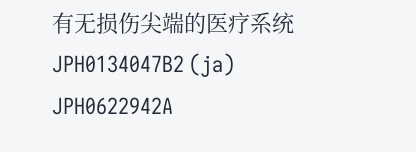有无损伤尖端的医疗系统
JPH0134047B2 (ja)
JPH0622942A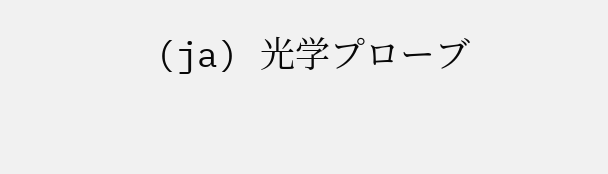(ja) 光学プローブ